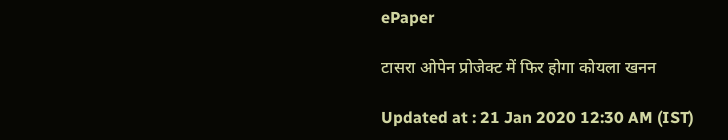ePaper

टासरा ओपेन प्रोजेक्ट में फिर होगा कोयला खनन

Updated at : 21 Jan 2020 12:30 AM (IST)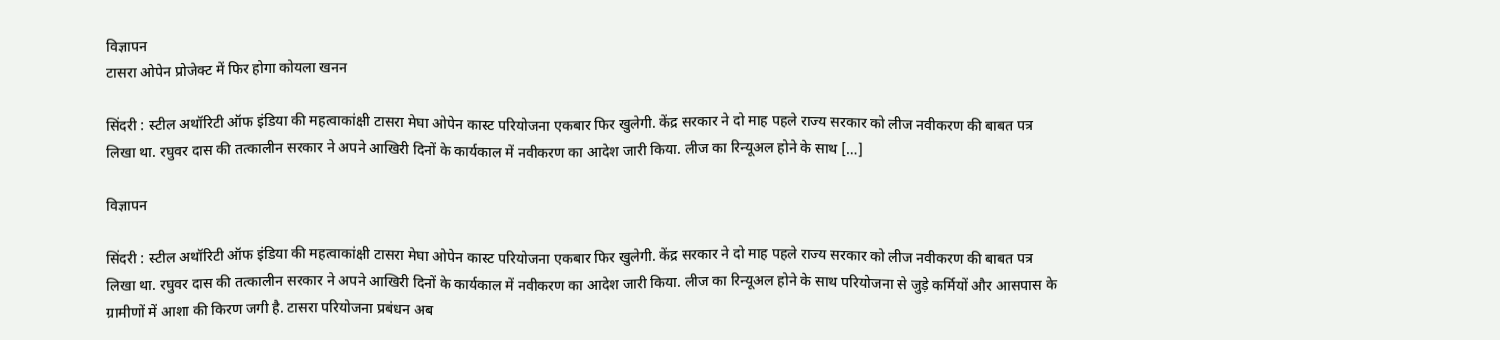विज्ञापन
टासरा ओपेन प्रोजेक्ट में फिर होगा कोयला खनन

सिंदरी : स्टील अथॉरिटी ऑफ इंडिया की महत्वाकांक्षी टासरा मेघा ओपेन कास्ट परियोजना एकबार फिर खुलेगी. केंद्र सरकार ने दो माह पहले राज्य सरकार को लीज नवीकरण की बाबत पत्र लिखा था. रघुवर दास की तत्कालीन सरकार ने अपने आखिरी दिनों के कार्यकाल में नवीकरण का आदेश जारी किया. लीज का रिन्यूअल होने के साथ […]

विज्ञापन

सिंदरी : स्टील अथॉरिटी ऑफ इंडिया की महत्वाकांक्षी टासरा मेघा ओपेन कास्ट परियोजना एकबार फिर खुलेगी. केंद्र सरकार ने दो माह पहले राज्य सरकार को लीज नवीकरण की बाबत पत्र लिखा था. रघुवर दास की तत्कालीन सरकार ने अपने आखिरी दिनों के कार्यकाल में नवीकरण का आदेश जारी किया. लीज का रिन्यूअल होने के साथ परियोजना से जुड़े कर्मियों और आसपास के ग्रामीणों में आशा की किरण जगी है. टासरा परियोजना प्रबंधन अब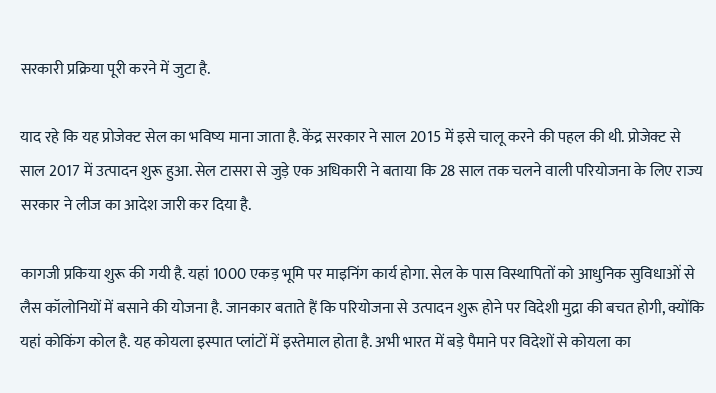सरकारी प्रक्रिया पूरी करने में जुटा है.

याद रहे कि यह प्रोजेक्ट सेल का भविष्य माना जाता है. केंद्र सरकार ने साल 2015 में इसे चालू करने की पहल की थी. प्रोजेक्ट से साल 2017 में उत्पादन शुरू हुआ. सेल टासरा से जुड़े एक अधिकारी ने बताया कि 28 साल तक चलने वाली परियोजना के लिए राज्य सरकार ने लीज का आदेश जारी कर दिया है.

कागजी प्रकिया शुरू की गयी है. यहां 1000 एकड़ भूमि पर माइनिंग कार्य होगा. सेल के पास विस्थापितों को आधुनिक सुविधाओं से लैस कॉलोनियों में बसाने की योजना है. जानकार बताते हैं कि परियोजना से उत्पादन शुरू होने पर विदेशी मुद्रा की बचत होगी, क्योंकि यहां कोकिंग कोल है. यह कोयला इस्पात प्लांटों में इस्तेमाल होता है. अभी भारत में बड़े पैमाने पर विदेशों से कोयला का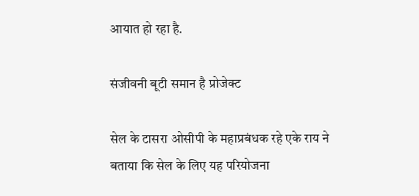आयात हो रहा है.

संजीवनी बूटी समान है प्रोजेक्ट

सेल के टासरा ओसीपी के महाप्रबंधक रहे एके राय ने बताया कि सेल के लिए यह परियोजना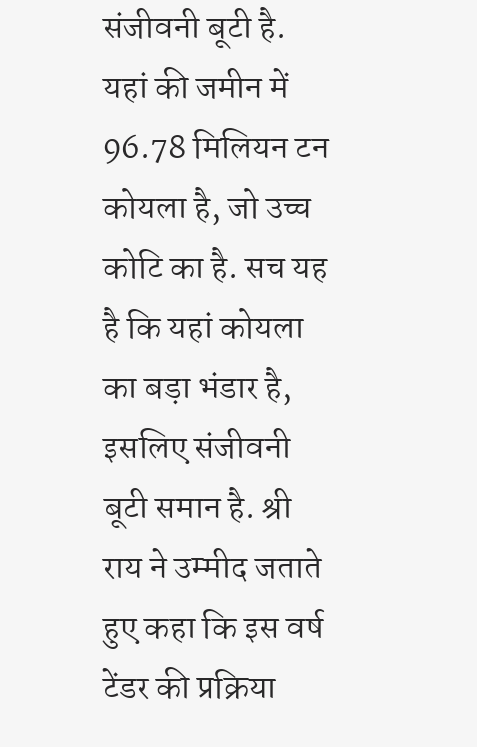संजीवनी बूटी है. यहां की जमीन में 96.78 मिलियन टन कोयला है, जो उच्च कोटि का है. सच यह है कि यहां कोयला का बड़ा भंडार है, इसलिए संजीवनी बूटी समान है. श्री राय ने उम्मीद जताते हुए कहा कि इस वर्ष टेंडर की प्रक्रिया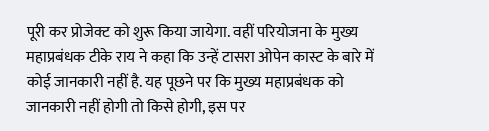पूरी कर प्रोजेक्ट को शुरू किया जायेगा. वहीं परियोजना के मुख्य महाप्रबंधक टीके राय ने कहा कि उन्हें टासरा ओपेन कास्ट के बारे में कोई जानकारी नहीं है. यह पूछने पर कि मुख्य महाप्रबंधक को जानकारी नहीं होगी तो किसे होगी, इस पर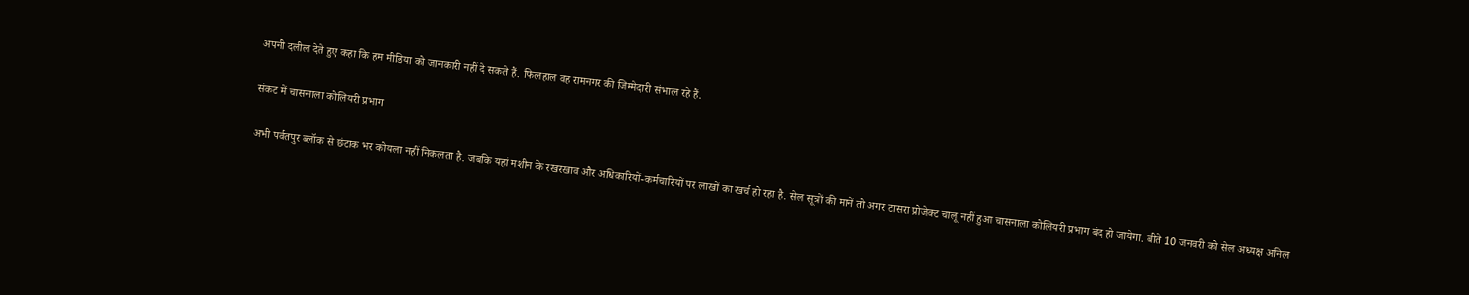अपनी दलील देते हुए कहा कि हम मीडिया को जानकारी नहीं दे सकते हैं. फिलहाल वह रामनगर की जिम्मेदारी संभाल रहे हैं.

संकट में चासनाला कोलियरी प्रभाग

अभी पर्वतपुर ब्लॉक से छंटाक भर कोयला नहीं निकलता है. जबकि यहां मशीन के रखरखाव और अधिकारियों-कर्मचारियों पर लाखों का खर्च हो रहा है. सेल सूत्रों की मानें तो अगर टासरा प्रोजेक्ट चालू नहीं हुआ चासनाला कोलियरी प्रभाग बंद हो जायेगा. बीते 10 जनवरी को सेल अध्यक्ष अनिल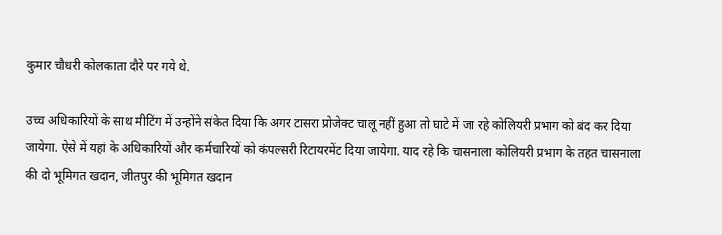कुमार चौधरी कोलकाता दौरे पर गये थे.

उच्च अधिकारियों के साथ मीटिंग में उन्होंने संकेत दिया कि अगर टासरा प्रोजेक्ट चालू नहीं हुआ तो घाटे में जा रहे कोलियरी प्रभाग को बंद कर दिया जायेगा. ऐसे में यहां के अधिकारियों और कर्मचारियों को कंपल्सरी रिटायरमेंट दिया जायेगा. याद रहे कि चासनाला कोलियरी प्रभाग के तहत चासनाला की दो भूमिगत खदान, जीतपुर की भूमिगत खदान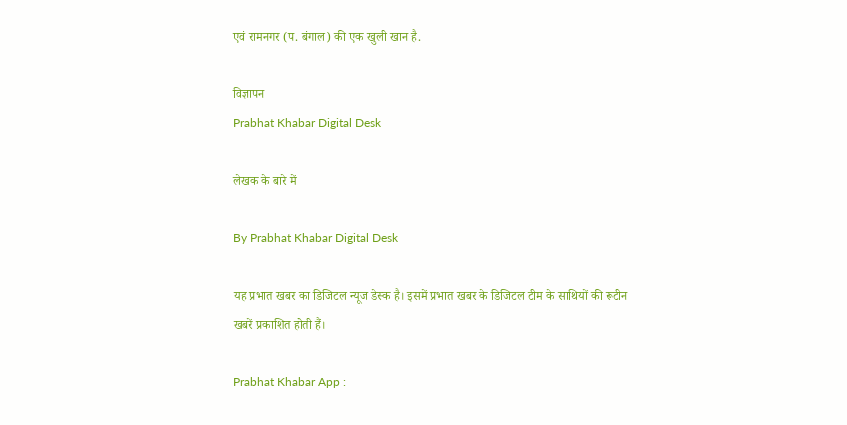एवं रामनगर (प. बंगाल) की एक खुली खान है.

विज्ञापन
Prabhat Khabar Digital Desk

लेखक के बारे में

By Prabhat Khabar Digital Desk

यह प्रभात खबर का डिजिटल न्यूज डेस्क है। इसमें प्रभात खबर के डिजिटल टीम के साथियों की रूटीन खबरें प्रकाशित होती हैं।

Prabhat Khabar App :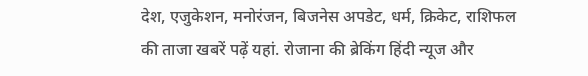देश, एजुकेशन, मनोरंजन, बिजनेस अपडेट, धर्म, क्रिकेट, राशिफल की ताजा खबरें पढ़ें यहां. रोजाना की ब्रेकिंग हिंदी न्यूज और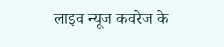लाइव न्यूज कवरेज के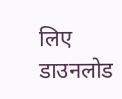लिए डाउनलोड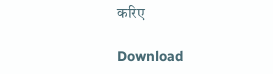करिए

Download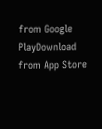from Google PlayDownload from App Store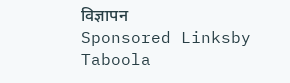विज्ञापन
Sponsored Linksby Taboola